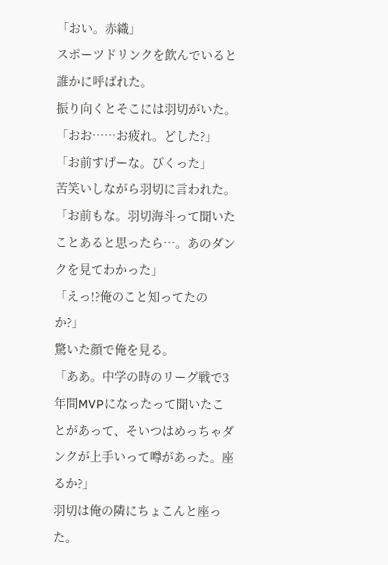「おい。赤織」
スポーツドリンクを飲んでいると誰かに呼ばれた。
振り向くとそこには羽切がいた。
「おお……お疲れ。どした?」
「お前すげーな。びくった」
苦笑いしながら羽切に言われた。
「お前もな。羽切海斗って聞いたことあると思ったら…。あのダンクを見てわかった」
「えっ!?俺のこと知ってたのか?」
驚いた顔で俺を見る。
「ああ。中学の時のリーグ戦で3年間MVPになったって聞いたことがあって、そいつはめっちゃダンクが上手いって噂があった。座るか?」
羽切は俺の隣にちょこんと座った。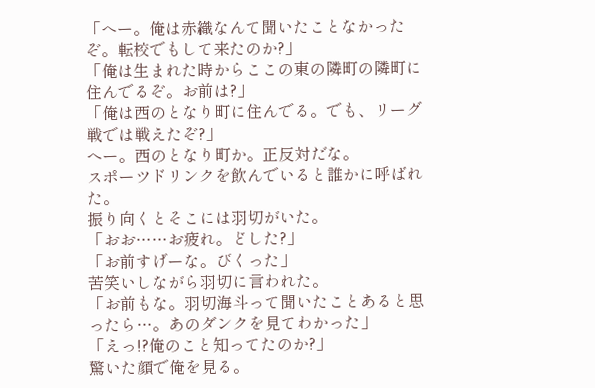「へー。俺は赤織なんて聞いたことなかったぞ。転校でもして来たのか?」
「俺は生まれた時からここの東の隣町の隣町に住んでるぞ。お前は?」
「俺は西のとなり町に住んでる。でも、リーグ戦では戦えたぞ?」
へー。西のとなり町か。正反対だな。
スポーツドリンクを飲んでいると誰かに呼ばれた。
振り向くとそこには羽切がいた。
「おお……お疲れ。どした?」
「お前すげーな。びくった」
苦笑いしながら羽切に言われた。
「お前もな。羽切海斗って聞いたことあると思ったら…。あのダンクを見てわかった」
「えっ!?俺のこと知ってたのか?」
驚いた顔で俺を見る。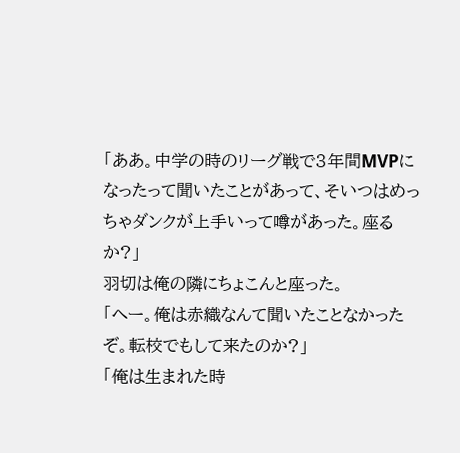「ああ。中学の時のリーグ戦で3年間MVPになったって聞いたことがあって、そいつはめっちゃダンクが上手いって噂があった。座るか?」
羽切は俺の隣にちょこんと座った。
「へー。俺は赤織なんて聞いたことなかったぞ。転校でもして来たのか?」
「俺は生まれた時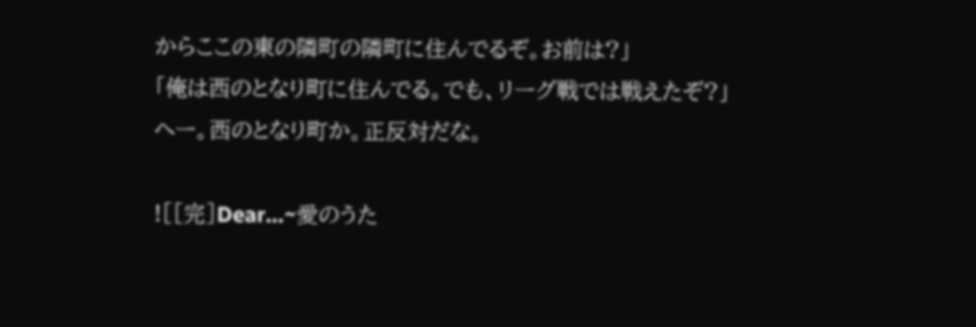からここの東の隣町の隣町に住んでるぞ。お前は?」
「俺は西のとなり町に住んでる。でも、リーグ戦では戦えたぞ?」
へー。西のとなり町か。正反対だな。

![[完]Dear…~愛のうた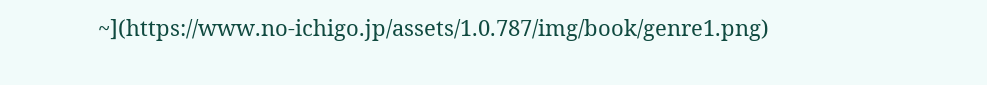~](https://www.no-ichigo.jp/assets/1.0.787/img/book/genre1.png)